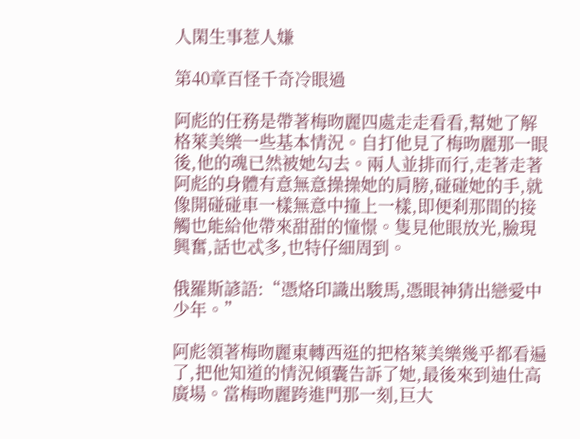人閑生事惹人嫌

第40章百怪千奇冷眼過

阿彪的任務是帶著梅昒麗四處走走看看,幫她了解格萊美樂一些基本情況。自打他見了梅昒麗那一眼後,他的魂已然被她勾去。兩人並排而行,走著走著阿彪的身體有意無意操操她的肩膀,碰碰她的手,就像開碰碰車一樣無意中撞上一樣,即便刹那間的接觸也能給他帶來甜甜的憧憬。隻見他眼放光,臉現興奮,話也忒多,也特仔細周到。

俄羅斯諺語:“憑烙印識出駿馬,憑眼神猜出戀愛中少年。”

阿彪領著梅昒麗東轉西逛的把格萊美樂幾乎都看遍了,把他知道的情況傾囊告訴了她,最後來到迪仕高廣場。當梅昒麗跨進門那一刻,巨大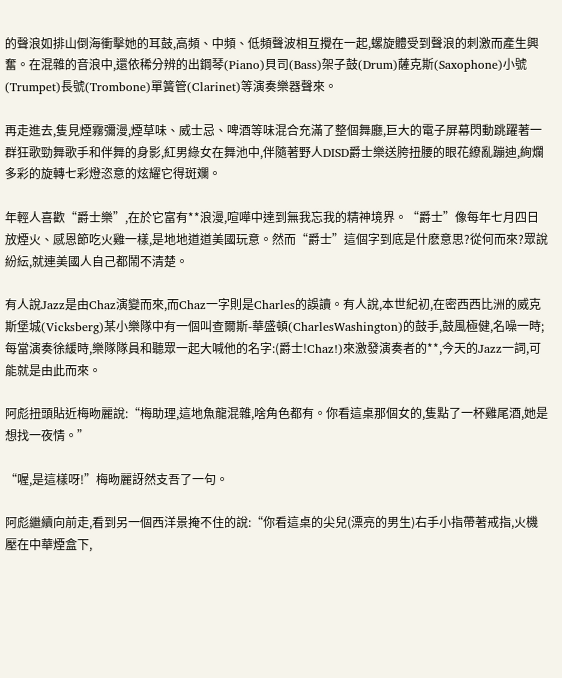的聲浪如排山倒海衝擊她的耳鼓,高頻、中頻、低頻聲波相互攪在一起,螺旋體受到聲浪的刺激而產生興奮。在混雜的音浪中,還依稀分辨的出鋼琴(Piano)貝司(Bass)架子鼓(Drum)薩克斯(Saxophone)小號(Trumpet)長號(Trombone)單簧管(Clarinet)等演奏樂器聲來。

再走進去,隻見煙霧彌漫,煙草味、威士忌、啤酒等味混合充滿了整個舞廳,巨大的電子屏幕閃動跳躍著一群狂歌勁舞歌手和伴舞的身影,紅男綠女在舞池中,伴隨著野人DISD爵士樂送胯扭腰的眼花繚亂蹦迪,絢爛多彩的旋轉七彩燈恣意的炫耀它得斑斕。

年輕人喜歡“爵士樂”,在於它富有**浪漫,喧嘩中達到無我忘我的精神境界。“爵士”像每年七月四日放煙火、感恩節吃火雞一樣,是地地道道美國玩意。然而“爵士”這個字到底是什麽意思?從何而來?眾說紛紜,就連美國人自己都鬧不清楚。

有人說Jazz是由Chaz演變而來,而Chaz一字則是Charles的誤讀。有人說,本世紀初,在密西西比洲的威克斯堡城(Vicksberg)某小樂隊中有一個叫查爾斯-華盛頓(CharlesWashington)的鼓手,鼓風極健,名噪一時;每當演奏徐緩時,樂隊隊員和聽眾一起大喊他的名字:(爵士!Chaz!)來激發演奏者的**,今天的Jazz一詞,可能就是由此而來。

阿彪扭頭貼近梅昒麗說:“梅助理,這地魚龍混雜,啥角色都有。你看這桌那個女的,隻點了一杯雞尾酒,她是想找一夜情。”

“喔,是這樣呀!”梅昒麗訝然支吾了一句。

阿彪繼續向前走,看到另一個西洋景掩不住的說:“你看這桌的尖兒(漂亮的男生)右手小指帶著戒指,火機壓在中華煙盒下,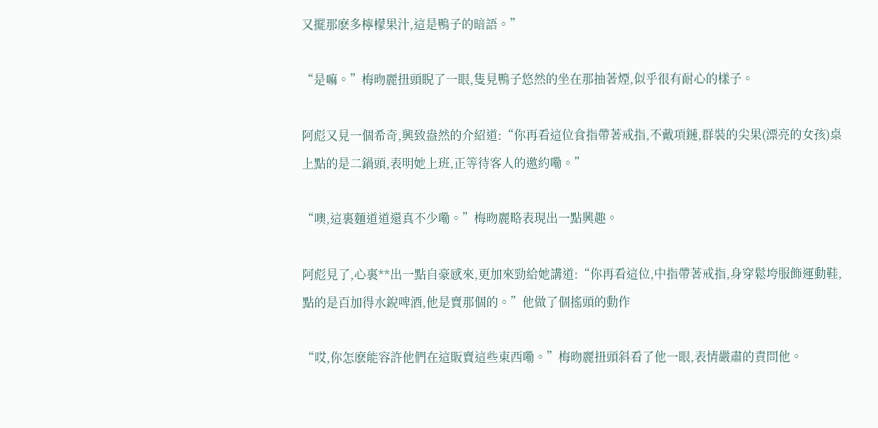又擺那麽多檸檬果汁,這是鴨子的暗語。”

“是嘛。”梅昒麗扭頭睨了一眼,隻見鴨子悠然的坐在那抽著煙,似乎很有耐心的樣子。

阿彪又見一個希奇,興致盎然的介紹道:“你再看這位食指帶著戒指,不戴項鏈,群裝的尖果(漂亮的女孩)桌上點的是二鍋頭,表明她上班,正等待客人的邀約嘞。”

“噢,這裏麵道道還真不少嘞。”梅昒麗略表現出一點興趣。

阿彪見了,心裏**出一點自豪感來,更加來勁給她講道:“你再看這位,中指帶著戒指,身穿鬆垮服飾運動鞋,點的是百加得水銳啤酒,他是賣那個的。”他做了個搖頭的動作

“哎,你怎麽能容許他們在這販賣這些東西嘞。”梅昒麗扭頭斜看了他一眼,表情嚴肅的責問他。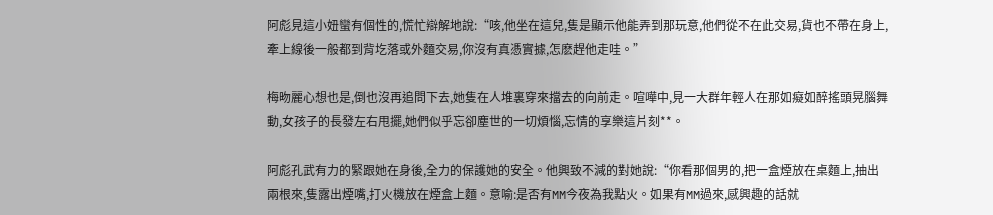阿彪見這小妞蠻有個性的,慌忙辯解地說:“咳,他坐在這兒,隻是顯示他能弄到那玩意,他們從不在此交易,貨也不帶在身上,牽上線後一般都到背圪落或外麵交易,你沒有真憑實據,怎麽趕他走哇。”

梅昒麗心想也是,倒也沒再追問下去,她隻在人堆裏穿來擋去的向前走。喧嘩中,見一大群年輕人在那如癡如醉搖頭晃腦舞動,女孩子的長發左右甩擺,她們似乎忘卻塵世的一切煩惱,忘情的享樂這片刻**。

阿彪孔武有力的緊跟她在身後,全力的保護她的安全。他興致不減的對她說:“你看那個男的,把一盒煙放在桌麵上,抽出兩根來,隻露出煙嘴,打火機放在煙盒上麵。意喻:是否有MM今夜為我點火。如果有MM過來,感興趣的話就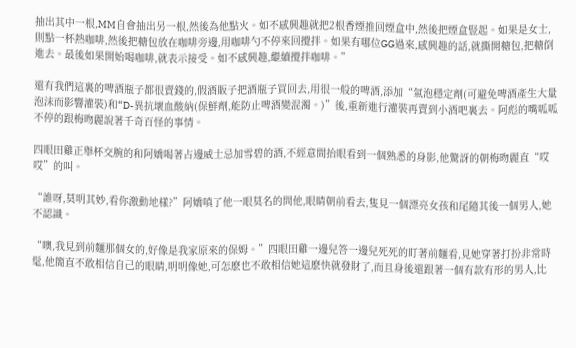抽出其中一根,MM自會抽出另一根,然後為他點火。如不感興趣就把2根香煙推回煙盒中,然後把煙盒豎起。如果是女士,則點一杯熱咖啡,然後把糖包放在咖啡旁邊,用咖啡勺不停來回攪拌。如果有哪位GG過來,感興趣的話,就撕開糖包,把糖倒進去。最後如果開始喝咖啡,就表示接受。如不感興趣,繼續攪拌咖啡。”

還有我們這裏的啤酒瓶子都很賣錢的,假酒販子把酒瓶子買回去,用很一般的啤酒,添加“氣泡穩定劑(可避免啤酒產生大量泡沫而影響灌裝)和“D-異抗壞血酸納(保鮮劑,能防止啤酒變混濁。)”後,重新進行灌裝再賣到小酒吧裏去。阿彪的嘴呱呱不停的跟梅昒麗說著千奇百怪的事情。

四眼田雞正舉杯交腕的和阿嬌喝著占邊威士忌加雪碧的酒,不經意間抬眼看到一個熟悉的身影,他驚訝的朝梅昒麗直“哎哎”的叫。

“誰呀,莫明其妙,看你激動地樣?”阿嬌嗔了他一眼莫名的問他,眼睛朝前看去,隻見一個漂亮女孩和尾隨其後一個男人,她不認識。

“噢,我見到前麵那個女的,好像是我家原來的保姆。”四眼田雞一邊兒答一邊兒死死的盯著前麵看,見她穿著打扮非常時髦,他簡直不敢相信自己的眼睛,明明像她,可怎麽也不敢相信她這麽快就發財了,而且身後還跟著一個有款有形的男人,比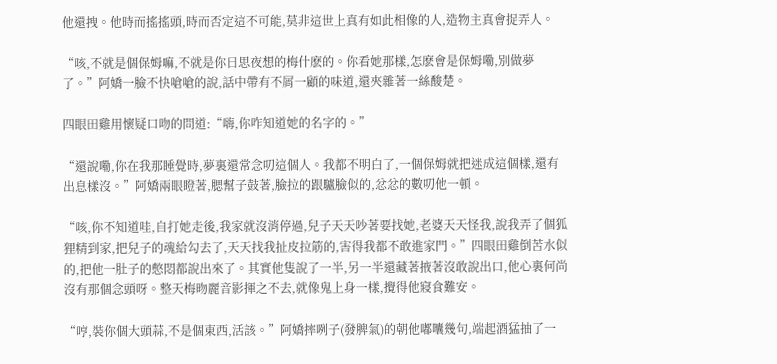他還拽。他時而搖搖頭,時而否定這不可能,莫非這世上真有如此相像的人,造物主真會捉弄人。

“咳,不就是個保姆嘛,不就是你日思夜想的梅什麽的。你看她那樣,怎麽會是保姆嘞,別做夢了。”阿嬌一臉不快嗆嗆的說,話中帶有不屑一顧的味道,還夾雜著一絲酸楚。

四眼田雞用懷疑口吻的問道:“嗨,你咋知道她的名字的。”

“還說嘞,你在我那睡覺時,夢裏還常念叨這個人。我都不明白了,一個保姆就把迷成這個樣,還有出息樣沒。”阿嬌兩眼瞪著,腮幫子鼓著,臉拉的跟驢臉似的,忿忿的數叨他一頓。

“咳,你不知道哇,自打她走後,我家就沒消停過,兒子天天吵著要找她,老婆天天怪我,說我弄了個狐狸精到家,把兒子的魂給勾去了,天天找我扯皮拉筋的,害得我都不敢進家門。”四眼田雞倒苦水似的,把他一肚子的憋悶都說出來了。其實他隻說了一半,另一半還藏著掖著沒敢說出口,他心裏何尚沒有那個念頭呀。整天梅昒麗音影揮之不去,就像鬼上身一樣,攪得他寢食難安。

“哼,裝你個大頭蒜,不是個東西,活該。”阿嬌摔咧子(發脾氣)的朝他嘟囔幾句,端起酒猛抽了一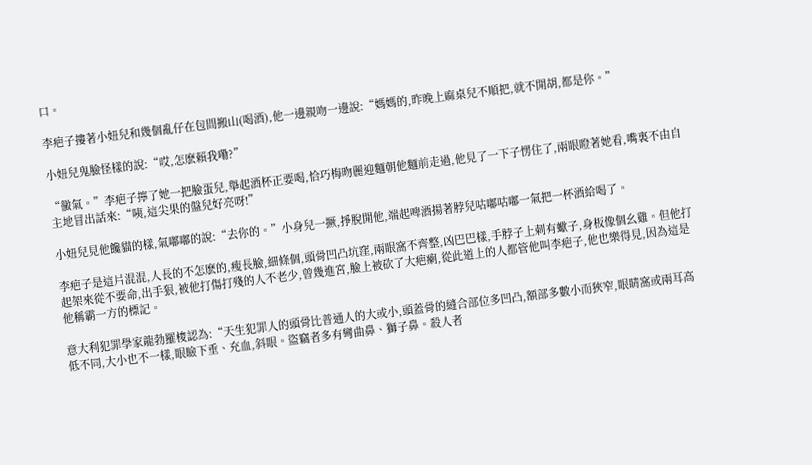口。

李疤子摟著小妞兒和幾個亂仔在包間搬山(喝酒),他一邊親吻一邊說:“媽媽的,昨晚上麻桌兒不順把,就不開胡,都是你。”

小妞兒鬼臉怪樣的說:“哎,怎麽賴我嘞?”

“黴氣。”李疤子擰了她一把臉蛋兒,舉起酒杯正要喝,恰巧梅昒麗迎麵朝他麵前走過,他見了一下子愣住了,兩眼瞪著她看,嘴裏不由自主地冒出話來:“咦,這尖果的盤兒好亮呀!”

小妞兒見他饞貓的樣,氣嘟嘟的說:“去你的。”小身兒一撅,掙脫開他,端起啤酒揚著脖兒咕嘟咕嘟一氣把一杯酒給喝了。

李疤子是這片混混,人長的不怎麽的,瘦長臉,細條個,頭骨凹凸坑窪,兩眼窩不齊整,凶巴巴樣,手脖子上刺有蠍子,身板像個幺雞。但他打起架來從不要命,出手狠,被他打傷打殘的人不老少,曾幾進宮,臉上被砍了大疤瘌,從此道上的人都管他叫李疤子,他也樂得見,因為這是他稱霸一方的標記。

意大利犯罪學家龍勃羅梭認為:“天生犯罪人的頭骨比普通人的大或小,頭蓋骨的縫合部位多凹凸,額部多數小而狹窄,眼睛窩或兩耳高低不同,大小也不一樣,眼瞼下垂、充血,斜眼。盜竊者多有彎曲鼻、獅子鼻。殺人者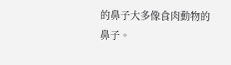的鼻子大多像食肉動物的鼻子。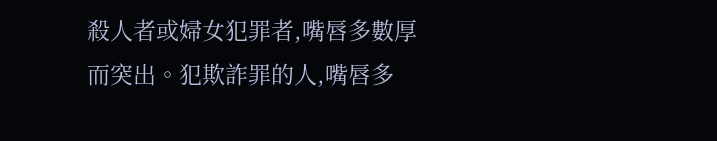殺人者或婦女犯罪者,嘴唇多數厚而突出。犯欺詐罪的人,嘴唇多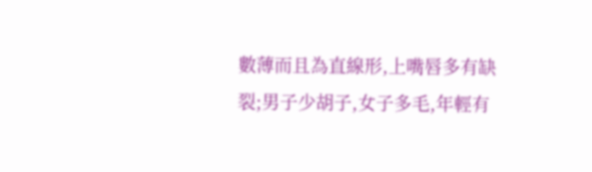數薄而且為直線形,上嘴唇多有缺裂;男子少胡子,女子多毛,年輕有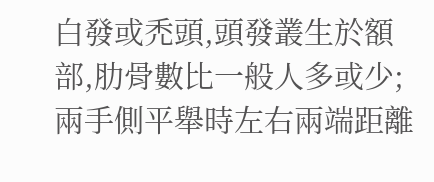白發或禿頭,頭發叢生於額部,肋骨數比一般人多或少;兩手側平舉時左右兩端距離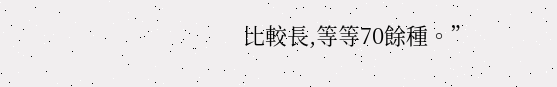比較長,等等70餘種。”